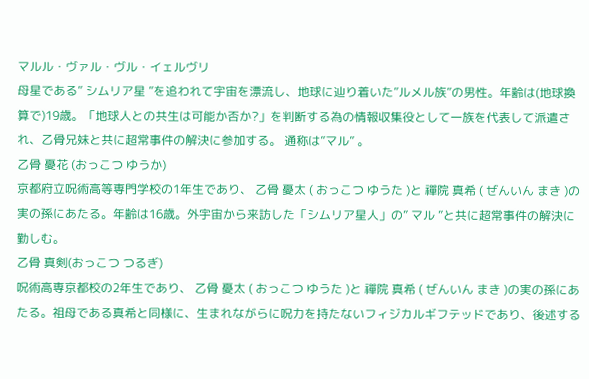マルル・ヴァル・ヴル・イェルヴリ
母星である” シムリア星 ”を追われて宇宙を漂流し、地球に辿り着いた”ルメル族”の男性。年齢は(地球換算で)19歳。「地球人との共生は可能か否か?」を判断する為の情報収集役として一族を代表して派遣され、乙骨兄妹と共に超常事件の解決に参加する。 通称は”マル” 。
乙骨 憂花 (おっこつ ゆうか)
京都府立呪術高等専門学校の1年生であり、 乙骨 憂太 ( おっこつ ゆうた )と 禪院 真希 ( ぜんいん まき )の実の孫にあたる。年齢は16歳。外宇宙から来訪した「シムリア星人」の” マル ”と共に超常事件の解決に勤しむ。
乙骨 真剣(おっこつ つるぎ)
呪術高専京都校の2年生であり、 乙骨 憂太 ( おっこつ ゆうた )と 禪院 真希 ( ぜんいん まき )の実の孫にあたる。祖母である真希と同様に、生まれながらに呪力を持たないフィジカルギフテッドであり、後述する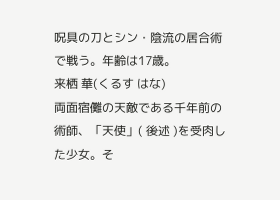呪具の刀とシン・陰流の居合術で戦う。年齢は17歳。
来栖 華(くるす はな)
両面宿儺の天敵である千年前の術師、「天使」( 後述 )を受肉した少女。そ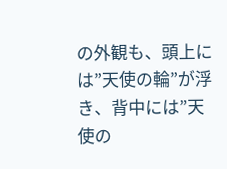の外観も、頭上には”天使の輪”が浮き、背中には”天使の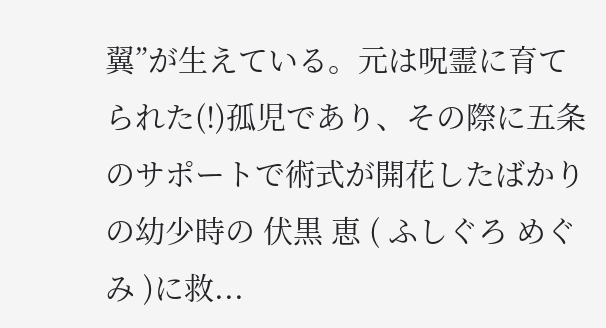翼”が生えている。元は呪霊に育てられた(!)孤児であり、その際に五条のサポートで術式が開花したばかりの幼少時の 伏黒 恵 ( ふしぐろ めぐみ )に救...